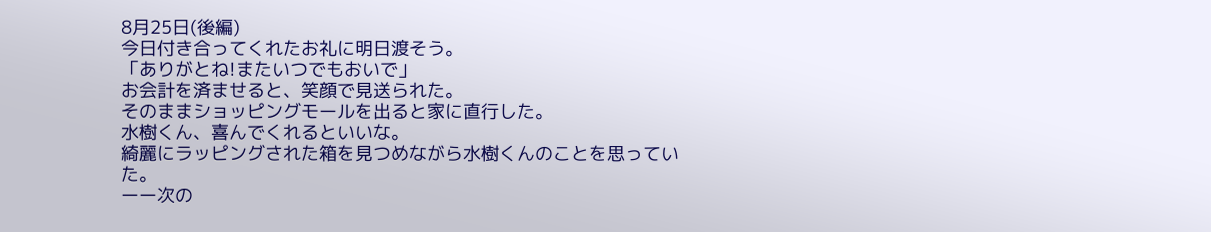8月25日(後編)
今日付き合ってくれたお礼に明日渡そう。
「ありがとね!またいつでもおいで」
お会計を済ませると、笑顔で見送られた。
そのままショッピングモールを出ると家に直行した。
水樹くん、喜んでくれるといいな。
綺麗にラッピングされた箱を見つめながら水樹くんのことを思っていた。
ーー次の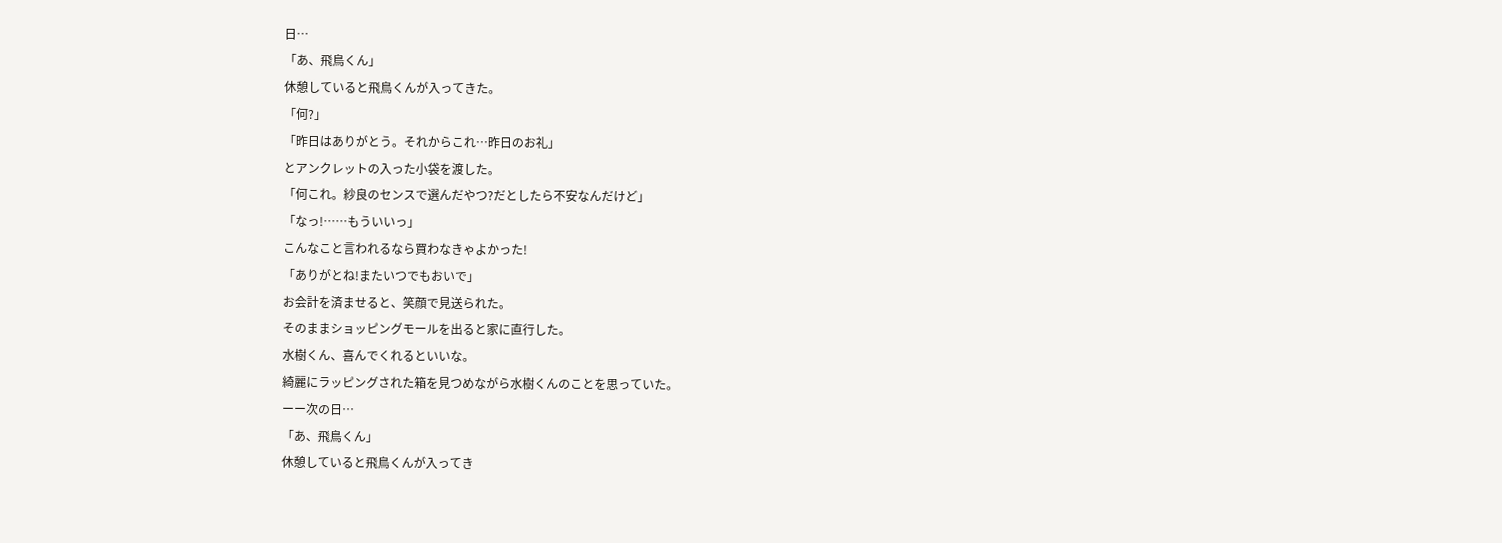日…
「あ、飛鳥くん」
休憩していると飛鳥くんが入ってきた。
「何?」
「昨日はありがとう。それからこれ…昨日のお礼」
とアンクレットの入った小袋を渡した。
「何これ。紗良のセンスで選んだやつ?だとしたら不安なんだけど」
「なっ!……もういいっ」
こんなこと言われるなら買わなきゃよかった!
「ありがとね!またいつでもおいで」
お会計を済ませると、笑顔で見送られた。
そのままショッピングモールを出ると家に直行した。
水樹くん、喜んでくれるといいな。
綺麗にラッピングされた箱を見つめながら水樹くんのことを思っていた。
ーー次の日…
「あ、飛鳥くん」
休憩していると飛鳥くんが入ってき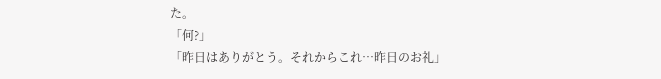た。
「何?」
「昨日はありがとう。それからこれ…昨日のお礼」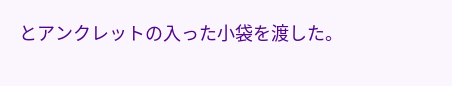とアンクレットの入った小袋を渡した。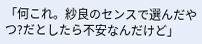「何これ。紗良のセンスで選んだやつ?だとしたら不安なんだけど」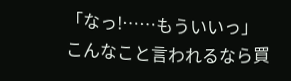「なっ!……もういいっ」
こんなこと言われるなら買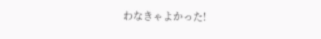わなきゃよかった!